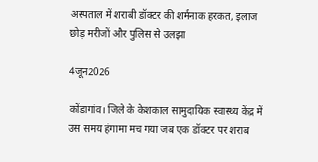अस्पताल में शराबी डॉक्टर की शर्मनाक हरकत, इलाज छोड़ मरीजों और पुलिस से उलझा

4जून2026

कोंडागांव। जिले के केशकाल सामुदायिक स्वास्थ्य केंद्र में उस समय हंगामा मच गया जब एक डॉक्टर पर शराब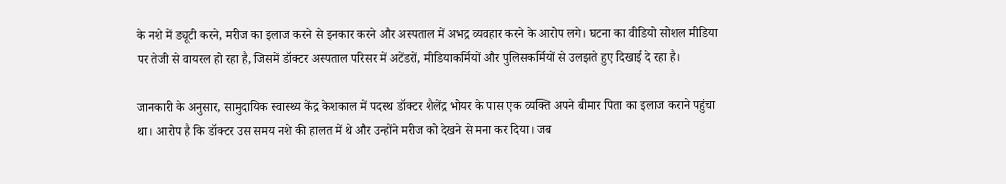के नशे में ड्यूटी करने, मरीज का इलाज करने से इनकार करने और अस्पताल में अभद्र व्यवहार करने के आरोप लगे। घटना का वीडियो सोशल मीडिया पर तेजी से वायरल हो रहा है, जिसमें डॉक्टर अस्पताल परिसर में अटेंडरों, मीडियाकर्मियों और पुलिसकर्मियों से उलझते हुए दिखाई दे रहा है।

जानकारी के अनुसार, सामुदायिक स्वास्थ्य केंद्र केशकाल में पदस्थ डॉक्टर शैलेंद्र भोयर के पास एक व्यक्ति अपने बीमार पिता का इलाज कराने पहुंचा था। आरोप है कि डॉक्टर उस समय नशे की हालत में थे और उन्होंने मरीज को देखने से मना कर दिया। जब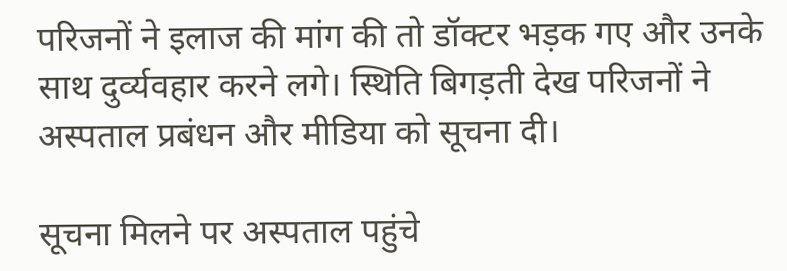परिजनों ने इलाज की मांग की तो डॉक्टर भड़क गए और उनके साथ दुर्व्यवहार करने लगे। स्थिति बिगड़ती देख परिजनों ने अस्पताल प्रबंधन और मीडिया को सूचना दी।

सूचना मिलने पर अस्पताल पहुंचे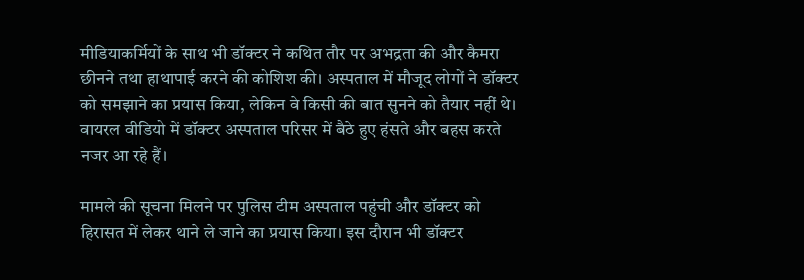मीडियाकर्मियों के साथ भी डॉक्टर ने कथित तौर पर अभद्रता की और कैमरा छीनने तथा हाथापाई करने की कोशिश की। अस्पताल में मौजूद लोगों ने डॉक्टर को समझाने का प्रयास किया, लेकिन वे किसी की बात सुनने को तैयार नहीं थे। वायरल वीडियो में डॉक्टर अस्पताल परिसर में बैठे हुए हंसते और बहस करते नजर आ रहे हैं।

मामले की सूचना मिलने पर पुलिस टीम अस्पताल पहुंची और डॉक्टर को हिरासत में लेकर थाने ले जाने का प्रयास किया। इस दौरान भी डॉक्टर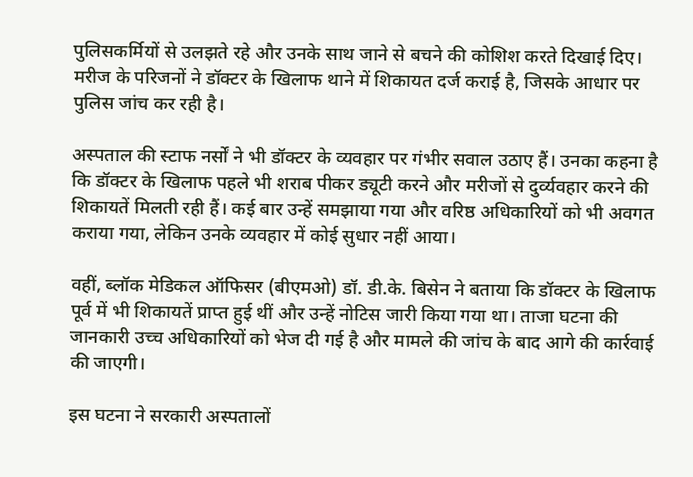पुलिसकर्मियों से उलझते रहे और उनके साथ जाने से बचने की कोशिश करते दिखाई दिए। मरीज के परिजनों ने डॉक्टर के खिलाफ थाने में शिकायत दर्ज कराई है, जिसके आधार पर पुलिस जांच कर रही है।

अस्पताल की स्टाफ नर्सों ने भी डॉक्टर के व्यवहार पर गंभीर सवाल उठाए हैं। उनका कहना है कि डॉक्टर के खिलाफ पहले भी शराब पीकर ड्यूटी करने और मरीजों से दुर्व्यवहार करने की शिकायतें मिलती रही हैं। कई बार उन्हें समझाया गया और वरिष्ठ अधिकारियों को भी अवगत कराया गया, लेकिन उनके व्यवहार में कोई सुधार नहीं आया।

वहीं, ब्लॉक मेडिकल ऑफिसर (बीएमओ) डॉ. डी.के. बिसेन ने बताया कि डॉक्टर के खिलाफ पूर्व में भी शिकायतें प्राप्त हुई थीं और उन्हें नोटिस जारी किया गया था। ताजा घटना की जानकारी उच्च अधिकारियों को भेज दी गई है और मामले की जांच के बाद आगे की कार्रवाई की जाएगी।

इस घटना ने सरकारी अस्पतालों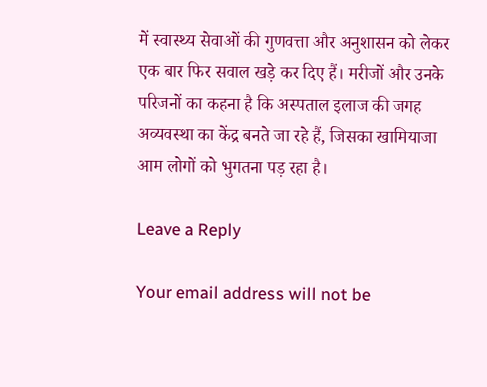में स्वास्थ्य सेवाओं की गुणवत्ता और अनुशासन को लेकर एक बार फिर सवाल खड़े कर दिए हैं। मरीजों और उनके परिजनों का कहना है कि अस्पताल इलाज की जगह अव्यवस्था का केंद्र बनते जा रहे हैं, जिसका खामियाजा आम लोगों को भुगतना पड़ रहा है।

Leave a Reply

Your email address will not be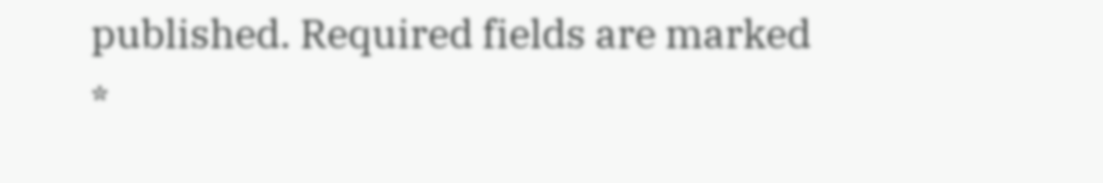published. Required fields are marked *